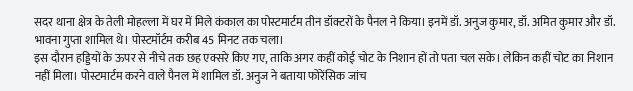सदर थाना क्षेत्र के तेली मोहल्ला में घर में मिले कंकाल का पोस्टमार्टम तीन डॉक्टरों के पैनल ने किया। इनमें डॉ. अनुज कुमार, डॉ. अमित कुमार और डॉ. भावना गुप्ता शामिल थे। पोस्टमॉर्टम करीब 45 मिनट तक चला।
इस दौरान हड्डियों के ऊपर से नीचे तक छह एक्सरे किए गए, ताकि अगर कहीं कोई चोट के निशान हों तो पता चल सके। लेकिन कहीं चोट का निशान नहीं मिला। पोस्टमार्टम करने वाले पैनल में शामिल डॉ. अनुज ने बताया फोरेंसिक जांच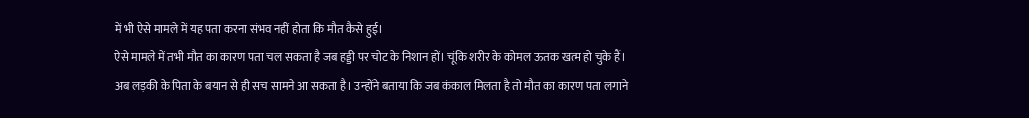में भी ऐसे मामले में यह पता करना संभव नहीं होता कि मौत कैसे हुई।
ऐसे मामले में तभी मौत का कारण पता चल सकता है जब हड्डी पर चोट के निशान हों। चूंकि शरीर के कोमल ऊतक खत्म हो चुके हैं। अब लड़की के पिता के बयान से ही सच सामने आ सकता है। उन्होंने बताया कि जब कंकाल मिलता है तो मौत का कारण पता लगाने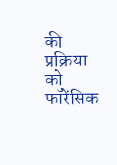की प्रक्रिया को फॉरेंसिक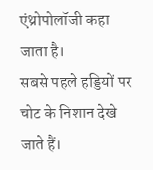एंथ्रोपोलॉजी कहा जाता है।
सबसे पहले हड्डियों पर चोट के निशान देखे जाते हैं।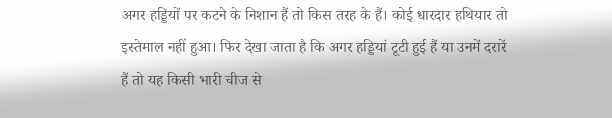अगर हड्डियों पर कटने के निशान हैं तो किस तरह के हैं। कोई धारदार हथियार तो इस्तेमाल नहीं हुआ। फिर देखा जाता है कि अगर हड्डियां टूटी हुई हैं या उनमें दरारें हैं तो यह किसी भारी चीज से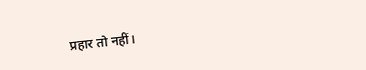प्रहार तो नहीं।